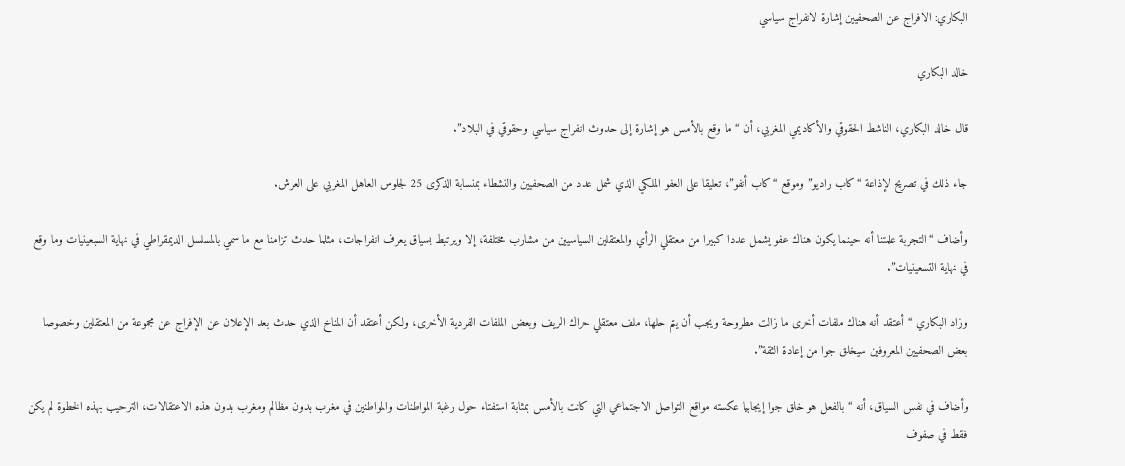البكاري: الافراج عن الصحفيين إشارة لانفراج سياسي

خالد البكاري

قال خالد البكاري، الناشط الحقوقي والأكاديمي المغربي، أن “ما وقع بالأمس هو إشارة إلى حدوث انفراج سياسي وحقوقي في البلاد”.

جاء ذلك في تصريح لإذاعة “كاب راديو” وموقع “كاب أنفو”، تعليقا على العفو الملكي الذي شمل عدد من الصحفيين والنشطاء بمنسابة الذكرى 25 لجلوس العاهل المغربي على العرش.

وأضاف “التجربة علمتنا أنه حينما يكون هناك عفو يشمل عددا كبيرا من معتقلي الرأي والمعتقلين السياسيين من مشارب مختلفة، إلا ويرتبط بسياق يعرف انفراجات، مثلما حدث تزامنا مع ما سمي بالمسلسل الديمقراطي في نهاية السبعينيات وما وقع في نهاية التسعينيات”.

وزاد البكاري “أعتقد أنه هناك ملفات أخرى ما زالت مطروحة ويجب أن يتم حلها، ملف معتقلي حراك الريف وبعض الملفات الفردية الأخرى، ولكن أعتقد أن المناخ الذي حدث بعد الإعلان عن الإفراج عن مجموعة من المعتقلين وخصوصا بعض الصحفيين المعروفين سيخلق جوا من إعادة الثقة”.

وأضاف في نفس السياق، أنه “بالفعل هو خلق جوا إيجابيا عكسته مواقع التواصل الاجتماعي التي كانت بالأمس بمثابة استفتاء حول رغبة المواطنات والمواطنين في مغرب بدون مظالم ومغرب بدون هذه الاعتقالات، الترحيب بهذه الخطوة لم يكن فقط في صفوف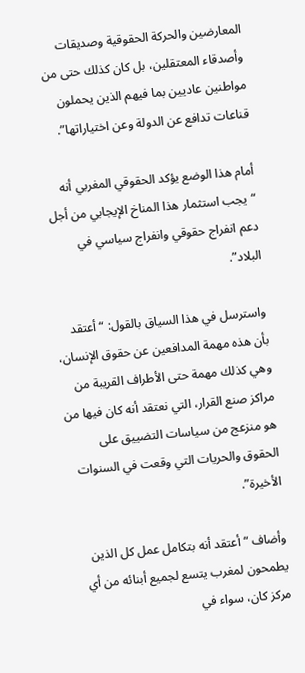المعارضين والحركة الحقوقية وصديقات وأصدقاء المعتقلين، بل كان كذلك حتى من مواطنين عاديين بما فيهم الذين يحملون قناعات تدافع عن الدولة وعن اختياراتها”.

أمام هذا الوضع يؤكد الحقوقي المغربي أنه “يجب استثمار هذا المناخ الإيجابي من أجل دعم انفراج حقوقي وانفراج سياسي في البلاد”.

واسترسل في هذا السياق بالقول: “أعتقد بأن هذه مهمة المدافعين عن حقوق الإنسان، وهي كذلك مهمة حتى الأطراف القريبة من مراكز صنع القرار، التي نعتقد أنه كان فيها من هو منزعج من سياسات التضييق على الحقوق والحريات التي وقعت في السنوات الأخيرة”.

وأضاف “أعتقد أنه بتكامل عمل كل الذين يطمحون لمغرب يتسع لجميع أبنائه من أي مركز كان، سواء في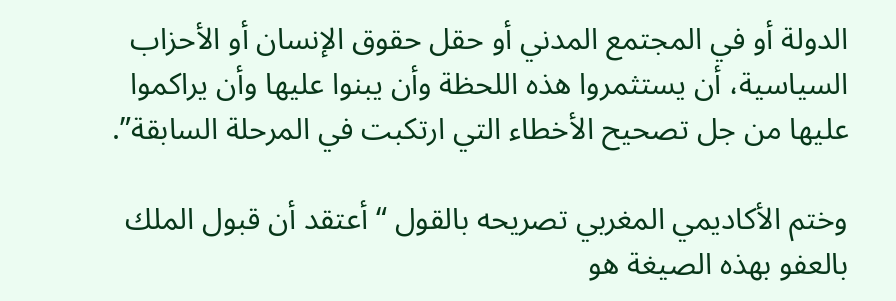الدولة أو في المجتمع المدني أو حقل حقوق الإنسان أو الأحزاب السياسية، أن يستثمروا هذه اللحظة وأن يبنوا عليها وأن يراكموا  عليها من جل تصحيح الأخطاء التي ارتكبت في المرحلة السابقة”.

وختم الأكاديمي المغربي تصريحه بالقول “أعتقد أن قبول الملك بالعفو بهذه الصيغة هو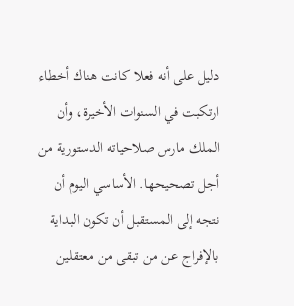دليل على أنه فعلا كانت هناك أخطاء ارتكبت في السنوات الأخيرة، وأن الملك مارس صلاحياته الدستورية من أجل تصحيحها. الأساسي اليوم أن نتجه إلى المستقبل أن تكون البداية بالإفراج عن من تبقى من معتقلين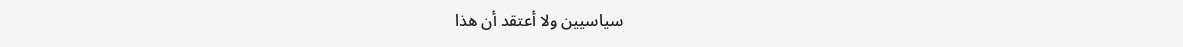سياسيين ولا أعتقد أن هذا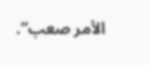الأمر صعب”.